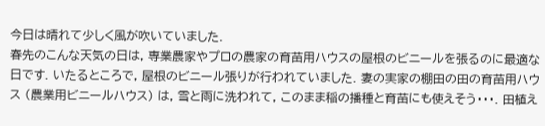今日は晴れて少しく風が吹いていました.
春先のこんな天気の日は, 専業農家やプロの農家の育苗用ハウスの屋根のビニールを張るのに最適な日です. いたるところで, 屋根のビニール張りが行われていました. 妻の実家の棚田の田の育苗用ハウス (農業用ビニールハウス) は, 雪と雨に洗われて, このまま稲の播種と育苗にも使えそう・・・. 田植え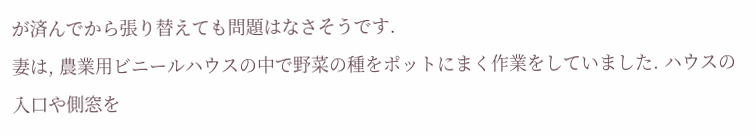が済んでから張り替えても問題はなさそうです.
妻は, 農業用ビニールハウスの中で野菜の種をポットにまく作業をしていました. ハウスの入口や側窓を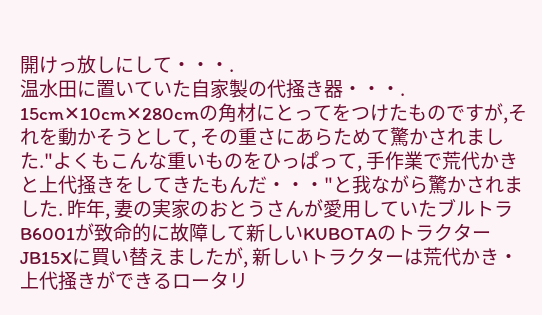開けっ放しにして・・・.
温水田に置いていた自家製の代掻き器・・・. 15cm✕10cm✕280cmの角材にとってをつけたものですが,それを動かそうとして, その重さにあらためて驚かされました."よくもこんな重いものをひっぱって, 手作業で荒代かきと上代掻きをしてきたもんだ・・・"と我ながら驚かされました. 昨年, 妻の実家のおとうさんが愛用していたブルトラB6001が致命的に故障して新しいKUBOTAのトラクターJB15Xに買い替えましたが, 新しいトラクターは荒代かき・上代掻きができるロータリ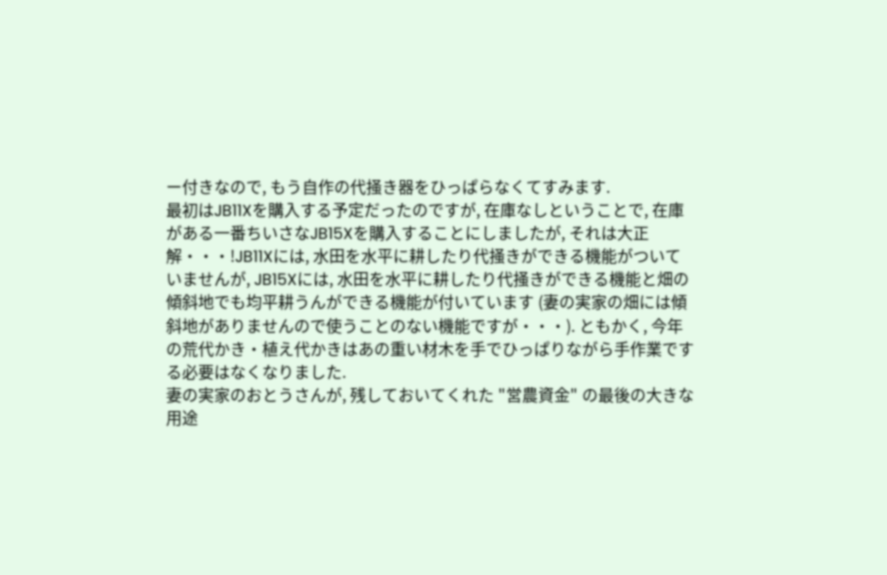ー付きなので, もう自作の代掻き器をひっぱらなくてすみます.
最初はJB11Xを購入する予定だったのですが, 在庫なしということで, 在庫がある一番ちいさなJB15Xを購入することにしましたが, それは大正解・・・!JB11Xには, 水田を水平に耕したり代掻きができる機能がついていませんが, JB15Xには, 水田を水平に耕したり代掻きができる機能と畑の傾斜地でも均平耕うんができる機能が付いています (妻の実家の畑には傾斜地がありませんので使うことのない機能ですが・・・). ともかく, 今年の荒代かき・植え代かきはあの重い材木を手でひっぱりながら手作業でする必要はなくなりました.
妻の実家のおとうさんが, 残しておいてくれた "営農資金" の最後の大きな用途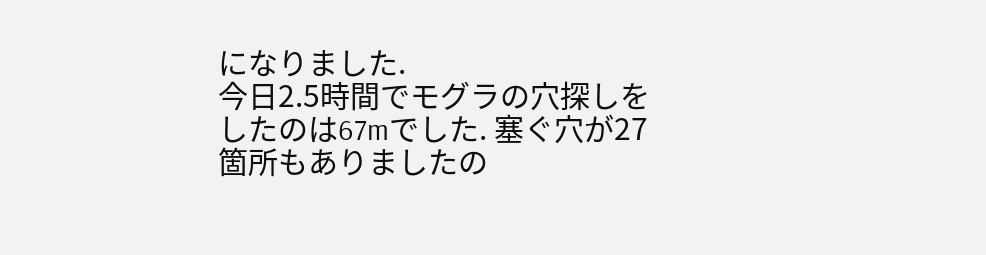になりました.
今日2.5時間でモグラの穴探しをしたのは67mでした. 塞ぐ穴が27箇所もありましたの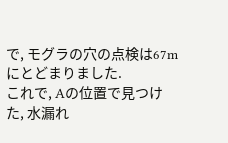で, モグラの穴の点検は67mにとどまりました.
これで, Aの位置で見つけた, 水漏れ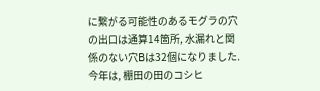に繋がる可能性のあるモグラの穴の出口は通算14箇所, 水漏れと関係のない穴Bは32個になりました.
今年は, 棚田の田のコシヒ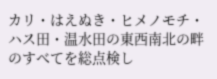カリ・はえぬき・ヒメノモチ・ハス田・温水田の東西南北の畔のすべてを総点検し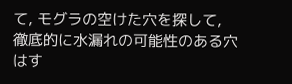て, モグラの空けた穴を探して, 徹底的に水漏れの可能性のある穴はす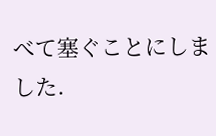べて塞ぐことにしました.